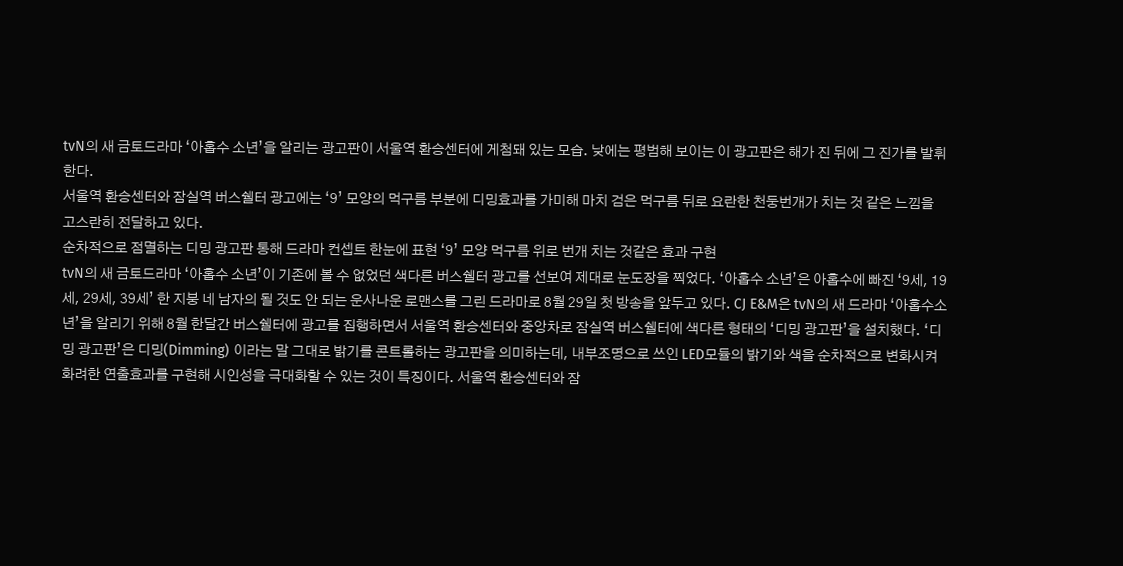tvN의 새 금토드라마 ‘아홉수 소년’을 알리는 광고판이 서울역 환승센터에 게첨돼 있는 모습. 낮에는 평범해 보이는 이 광고판은 해가 진 뒤에 그 진가를 발휘한다.
서울역 환승센터와 잠실역 버스쉘터 광고에는 ‘9’ 모양의 먹구름 부분에 디밍효과를 가미해 마치 검은 먹구름 뒤로 요란한 천둥번개가 치는 것 같은 느낌을 고스란히 전달하고 있다.
순차적으로 점멸하는 디밍 광고판 통해 드라마 컨셉트 한눈에 표현 ‘9’ 모양 먹구름 위로 번개 치는 것같은 효과 구현
tvN의 새 금토드라마 ‘아홉수 소년’이 기존에 볼 수 없었던 색다른 버스쉘터 광고를 선보여 제대로 눈도장을 찍었다. ‘아홉수 소년’은 아홉수에 빠진 ‘9세, 19세, 29세, 39세’ 한 지붕 네 남자의 될 것도 안 되는 운사나운 로맨스를 그린 드라마로 8월 29일 첫 방송을 앞두고 있다. CJ E&M은 tvN의 새 드라마 ‘아홉수소년’을 알리기 위해 8월 한달간 버스쉘터에 광고를 집행하면서 서울역 환승센터와 중앙차로 잠실역 버스쉘터에 색다른 형태의 ‘디밍 광고판’을 설치했다. ‘디밍 광고판’은 디밍(Dimming) 이라는 말 그대로 밝기를 콘트롤하는 광고판을 의미하는데, 내부조명으로 쓰인 LED모듈의 밝기와 색을 순차적으로 변화시켜 화려한 연출효과를 구현해 시인성을 극대화할 수 있는 것이 특징이다. 서울역 환승센터와 잠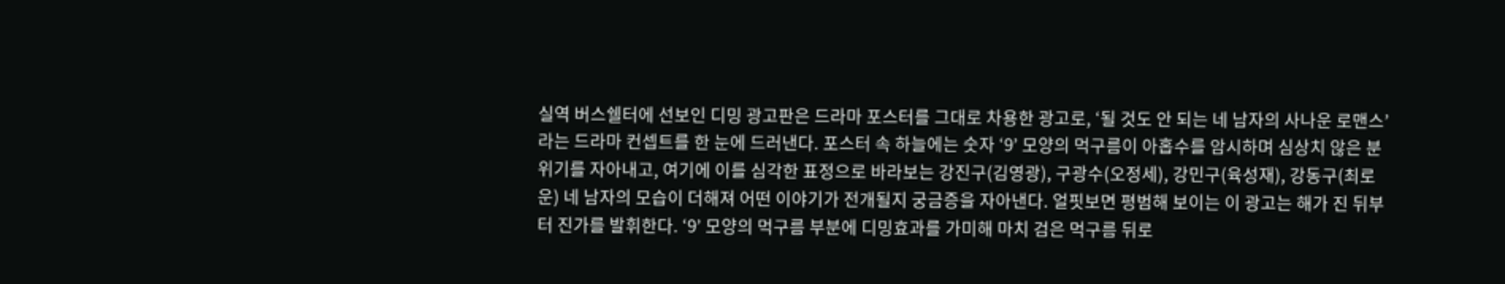실역 버스쉘터에 선보인 디밍 광고판은 드라마 포스터를 그대로 차용한 광고로, ‘될 것도 안 되는 네 남자의 사나운 로맨스’라는 드라마 컨셉트를 한 눈에 드러낸다. 포스터 속 하늘에는 숫자 ‘9’ 모양의 먹구름이 아홉수를 암시하며 심상치 않은 분위기를 자아내고, 여기에 이를 심각한 표정으로 바라보는 강진구(김영광), 구광수(오정세), 강민구(육성재), 강동구(최로운) 네 남자의 모습이 더해져 어떤 이야기가 전개될지 궁금증을 자아낸다. 얼핏보면 평범해 보이는 이 광고는 해가 진 뒤부터 진가를 발휘한다. ‘9’ 모양의 먹구름 부분에 디밍효과를 가미해 마치 검은 먹구름 뒤로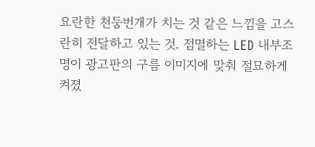요란한 천둥번개가 치는 것 같은 느낌을 고스란히 전달하고 있는 것. 점멸하는 LED 내부조명이 광고판의 구름 이미지에 맞춰 절묘하게 켜졌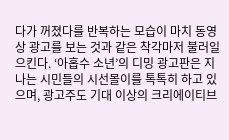다가 꺼졌다를 반복하는 모습이 마치 동영상 광고를 보는 것과 같은 착각마저 불러일으킨다. ‘아홉수 소년’의 디밍 광고판은 지나는 시민들의 시선몰이를 톡톡히 하고 있으며, 광고주도 기대 이상의 크리에이티브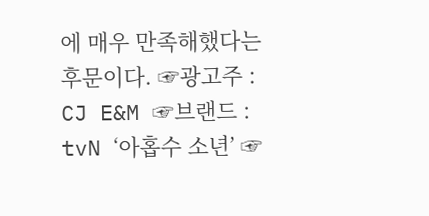에 매우 만족해했다는 후문이다. ☞광고주 : CJ E&M ☞브랜드 : tvN ‘아홉수 소년’ ☞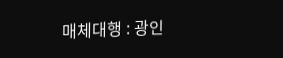매체대행 : 광인